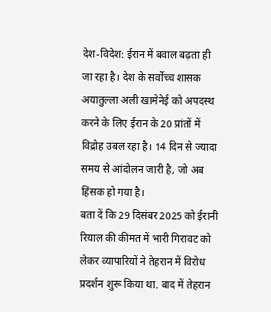देश-विदेश: ईरान में बवाल बढ़ता ही जा रहा है। देश के सर्वोच्च शासक अयातुल्ला अली खामेनेई को अपदस्थ करने के लिए ईरान के 20 प्रांतों में विद्रोह उबल रहा है। 14 दिन से ज्यादा समय से आंदोलन जारी है, जो अब हिंसक हो गया है।
बता दें कि 29 दिसंबर 2025 को ईरानी रियाल की कीमत में भारी गिरावट को लेकर व्यापारियों ने तेहरान में विरोध प्रदर्शन शुरू किया था. बाद में तेहरान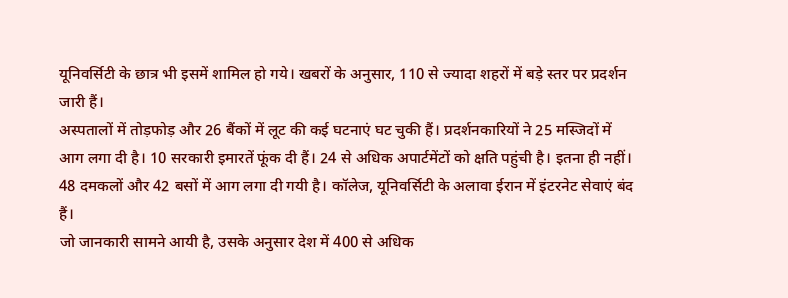यूनिवर्सिटी के छात्र भी इसमें शामिल हो गये। खबरों के अनुसार, 110 से ज्यादा शहरों में बड़े स्तर पर प्रदर्शन जारी हैं।
अस्पतालों में तोड़फोड़ और 26 बैंकों में लूट की कई घटनाएं घट चुकी हैं। प्रदर्शनकारियों ने 25 मस्जिदों में आग लगा दी है। 10 सरकारी इमारतें फूंक दी हैं। 24 से अधिक अपार्टमेंटों को क्षति पहुंची है। इतना ही नहीं। 48 दमकलों और 42 बसों में आग लगा दी गयी है। कॉलेज, यूनिवर्सिटी के अलावा ईरान में इंटरनेट सेवाएं बंद हैं।
जो जानकारी सामने आयी है, उसके अनुसार देश में 400 से अधिक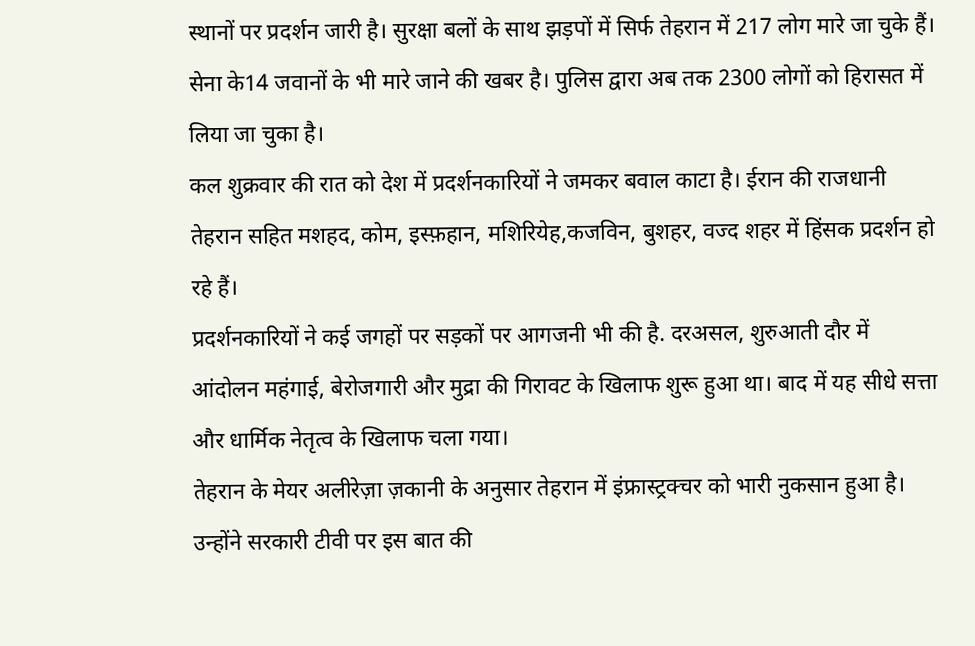स्थानों पर प्रदर्शन जारी है। सुरक्षा बलों के साथ झड़पों में सिर्फ तेहरान में 217 लोग मारे जा चुके हैं। सेना के14 जवानों के भी मारे जाने की खबर है। पुलिस द्वारा अब तक 2300 लोगों को हिरासत में लिया जा चुका है।
कल शुक्रवार की रात को देश में प्रदर्शनकारियों ने जमकर बवाल काटा है। ईरान की राजधानी तेहरान सहित मशहद, कोम, इस्फ़हान, मशिरियेह,कजविन, बुशहर, वज्द शहर में हिंसक प्रदर्शन हो रहे हैं।
प्रदर्शनकारियों ने कई जगहों पर सड़कों पर आगजनी भी की है. दरअसल, शुरुआती दौर में आंदोलन महंगाई, बेरोजगारी और मुद्रा की गिरावट के खिलाफ शुरू हुआ था। बाद में यह सीधे सत्ता और धार्मिक नेतृत्व के खिलाफ चला गया।
तेहरान के मेयर अलीरेज़ा ज़कानी के अनुसार तेहरान में इंफ्रास्ट्रक्चर को भारी नुकसान हुआ है। उन्होंने सरकारी टीवी पर इस बात की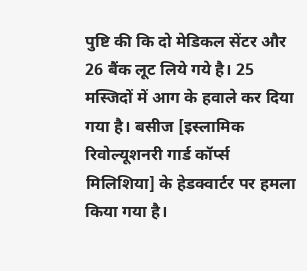पुष्टि की कि दो मेडिकल सेंटर और 26 बैंक लूट लिये गये है। 25 मस्जिदों में आग के हवाले कर दिया गया है। बसीज [इस्लामिक रिवोल्यूशनरी गार्ड कॉर्प्स मिलिशिया] के हेडक्वार्टर पर हमला किया गया है।